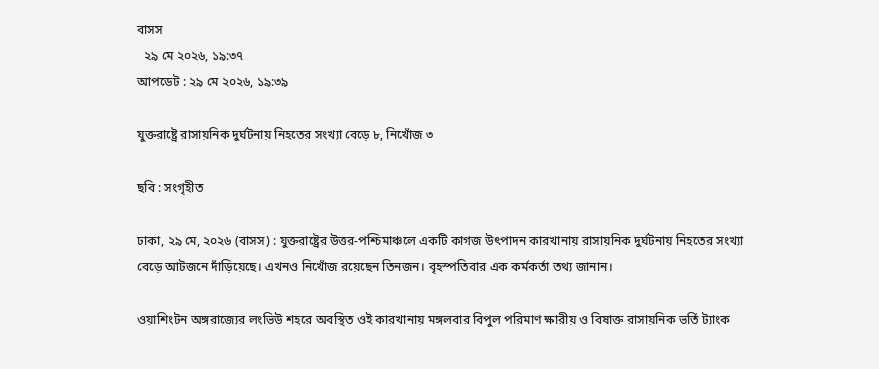বাসস
  ২৯ মে ২০২৬, ১৯:৩৭
আপডেট : ২৯ মে ২০২৬, ১৯:৩৯

যুক্তরাষ্ট্রে রাসায়নিক দুর্ঘটনায় নিহতের সংখ্যা বেড়ে ৮, নিখোঁজ ৩

ছবি : সংগৃহীত

ঢাকা, ২৯ মে, ২০২৬ (বাসস) : যুক্তরাষ্ট্রের উত্তর-পশ্চিমাঞ্চলে একটি কাগজ উৎপাদন কারখানায় রাসায়নিক দুর্ঘটনায় নিহতের সংখ্যা বেড়ে আটজনে দাঁড়িয়েছে। এখনও নিখোঁজ রয়েছেন তিনজন। বৃহস্পতিবার এক কর্মকর্তা তথ্য জানান।

ওয়াশিংটন অঙ্গরাজ্যের লংভিউ শহরে অবস্থিত ওই কারখানায় মঙ্গলবার বিপুল পরিমাণ ক্ষারীয় ও বিষাক্ত রাসায়নিক ভর্তি ট্যাংক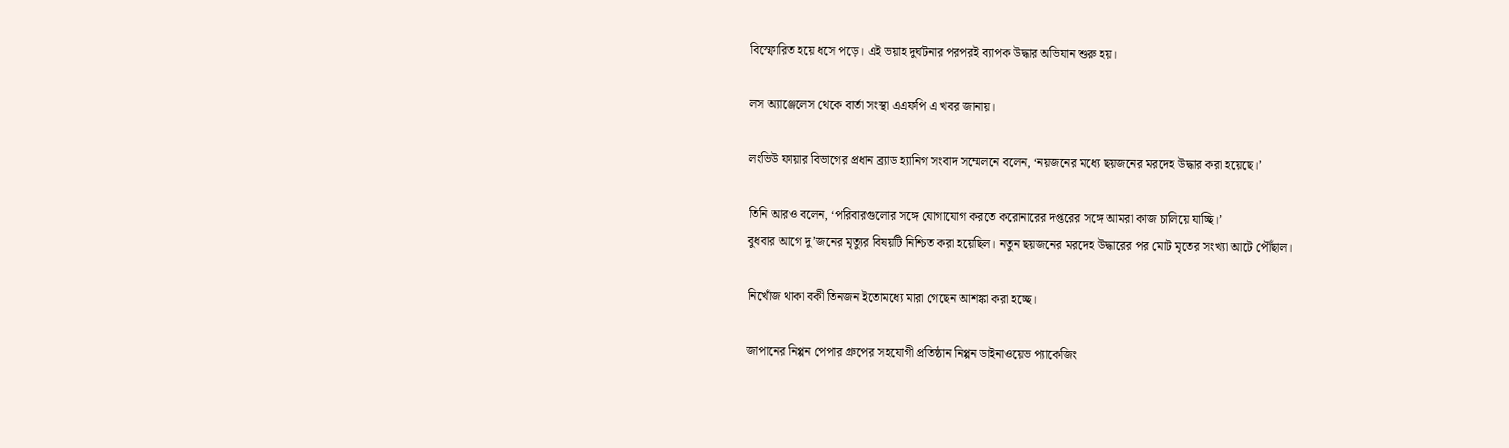বিস্ফোরিত হয়ে ধসে পড়ে। এই ভয়াহ দুর্ঘটনার পরপরই ব্যাপক উদ্ধার অভিযান শুরু হয়।

লস অ্যাঞ্জেলেস থেকে বার্তা সংস্থা এএফপি এ খবর জানায়।

লংভিউ ফায়ার বিভাগের প্রধান ব্র্যাড হ্যানিগ সংবাদ সম্মেলনে বলেন, ‘নয়জনের মধ্যে ছয়জনের মরদেহ উদ্ধার করা হয়েছে।’

তিনি আরও বলেন, ‘পরিবারগুলোর সঙ্গে যোগাযোগ করতে করোনারের দপ্তরের সঙ্গে আমরা কাজ চালিয়ে যাচ্ছি।’
বুধবার আগে দু’জনের মৃত্যুর বিষয়টি নিশ্চিত করা হয়েছিল। নতুন ছয়জনের মরদেহ উদ্ধারের পর মোট মৃতের সংখ্যা আটে পৌঁছাল।

নিখোঁজ থাকা বকী তিনজন ইতোমধ্যে মারা গেছেন আশঙ্কা করা হচ্ছে।

জাপানের নিপ্পন পেপার গ্রুপের সহযোগী প্রতিষ্ঠান নিপ্পন ডাইনাওয়েভ প্যাকেজিং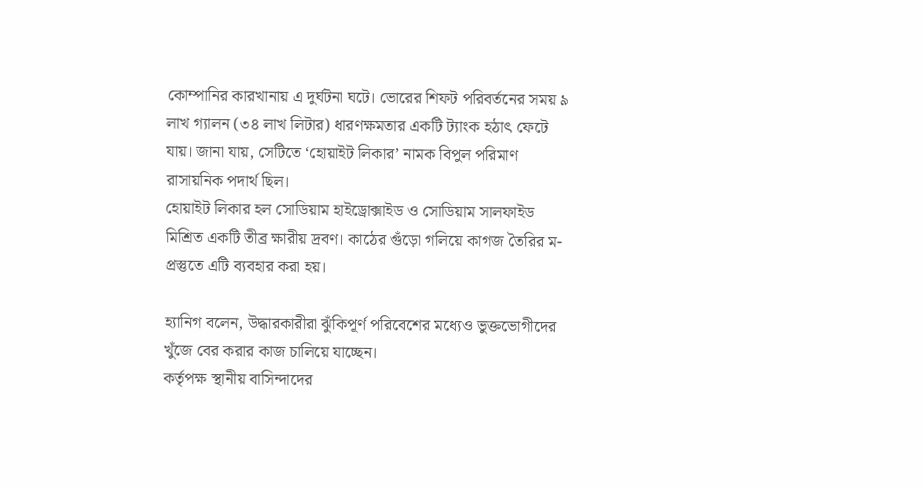কোম্পানির কারখানায় এ দুর্ঘটনা ঘটে। ভোরের শিফট পরিবর্তনের সময় ৯ লাখ গ্যালন (৩৪ লাখ লিটার) ধারণক্ষমতার একটি ট্যাংক হঠাৎ ফেটে যায়। জানা যায়, সেটিতে ‘হোয়াইট লিকার’ নামক বিপুল পরিমাণ রাসায়নিক পদার্থ ছিল।
হোয়াইট লিকার হল সোডিয়াম হাইড্রোক্সাইড ও সোডিয়াম সালফাইড মিশ্রিত একটি তীব্র ক্ষারীয় দ্রবণ। কাঠের গুঁড়ো গলিয়ে কাগজ তৈরির ম- প্রস্তুতে এটি ব্যবহার করা হয়।

হ্যানিগ বলেন, উদ্ধারকারীরা ঝুঁকিপূর্ণ পরিবেশের মধ্যেও ভুক্তভোগীদের খুঁজে বের করার কাজ চালিয়ে যাচ্ছেন।
কর্তৃপক্ষ স্থানীয় বাসিন্দাদের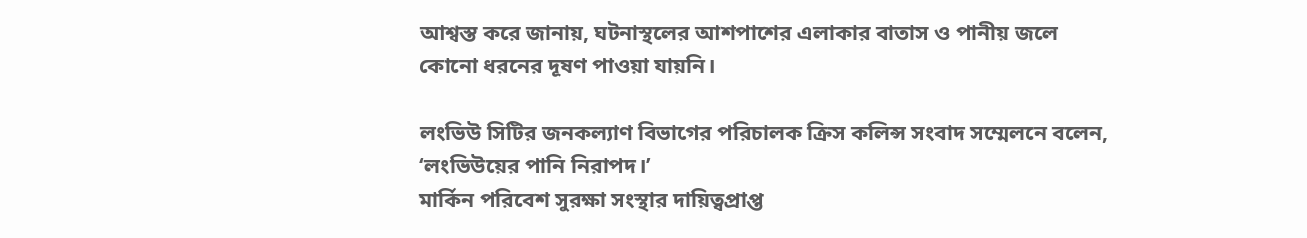আশ্বস্ত করে জানায়, ঘটনাস্থলের আশপাশের এলাকার বাতাস ও পানীয় জলে কোনো ধরনের দূষণ পাওয়া যায়নি।

লংভিউ সিটির জনকল্যাণ বিভাগের পরিচালক ক্রিস কলিন্স সংবাদ সম্মেলনে বলেন, ‘লংভিউয়ের পানি নিরাপদ।’
মার্কিন পরিবেশ সুরক্ষা সংস্থার দায়িত্বপ্রাপ্ত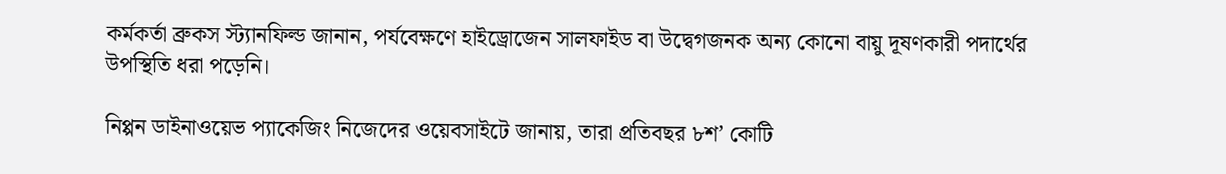কর্মকর্তা ব্রুকস স্ট্যানফিল্ড জানান, পর্যবেক্ষণে হাইড্রোজেন সালফাইড বা উদ্বেগজনক অন্য কোনো বায়ু দূষণকারী পদার্থের উপস্থিতি ধরা পড়েনি।

নিপ্পন ডাইনাওয়েভ প্যাকেজিং নিজেদের ওয়েবসাইটে জানায়, তারা প্রতিবছর ৮শ’ কোটি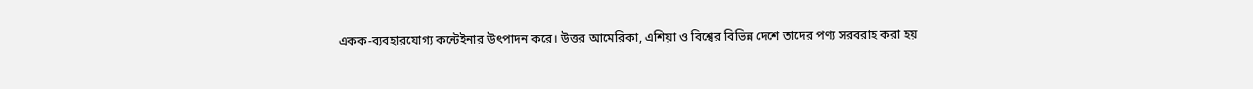একক-ব্যবহারযোগ্য কন্টেইনার উৎপাদন করে। উত্তর আমেরিকা, এশিয়া ও বিশ্বের বিভিন্ন দেশে তাদের পণ্য সরবরাহ করা হয়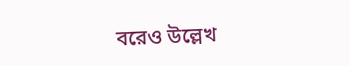বরেও উল্লেখ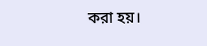করা হয়।